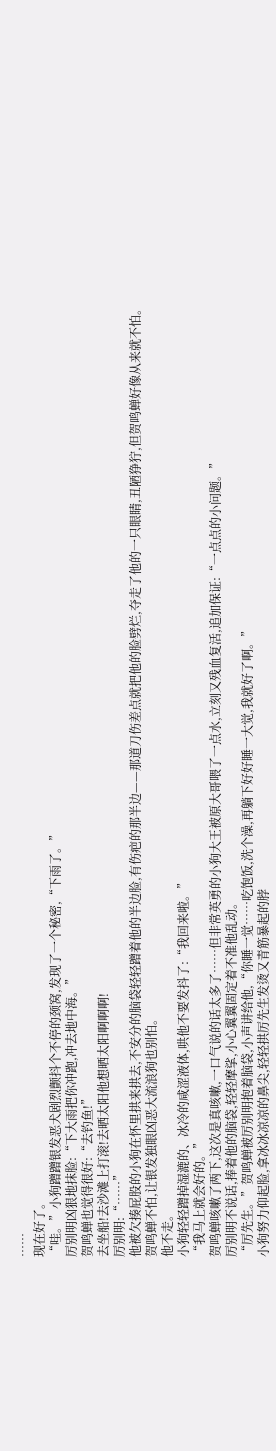……
现在好了。
“哇。”小狗蹭蹭银发恶犬剧烈颤抖个不停的颈窝,发现了一个秘密,“下雨了。”
厉别明凶狠地抹脸:“下大雨把你冲跑,冲去地中海。”
贺鸣蝉也觉得很好:“去钓鱼!”
去坐船!去沙滩上打滚!去晒太阳他想晒太阳啊啊啊!
厉别明:“……”
他被欠揍屁股的小狗在怀里拱来拱去,不安分的脑袋轻轻蹭着他的半边脸,有伤疤的那半边——那道刀伤差点就把他的脸劈烂,夺走了他的一只眼睛,丑陋狰狞,但贺鸣蝉好像从来就不怕。
贺鸣蝉不怕,让银发独眼凶恶大流浪狗也别怕。
他不走。
小狗轻轻蹭掉湿漉的、冰冷的咸涩液体,哄他不要发抖了:“我回来啦。”
“我马上就会好的。”
贺鸣蝉咳嗽了两下,这次是真咳嗽,一口气说的话太多了……但非常英勇的小狗大王被原大哥喂了一点水,立刻又残血复活,追加保证:“一点点的小问题。”
厉别明不说话,捧着他的脑袋,轻轻摩挲,小心翼翼固定着不准他乱动。
“厉先生。”贺鸣蝉被厉别明抱着脑袋,小声讲给他,“你睡一觉……吃饱饭,洗个澡,再躺下好好睡一大觉,我就好了啊。”
小狗努力仰起脸,拿冰冰凉凉的鼻尖,轻轻拱厉先生发烫又青筋暴起的脖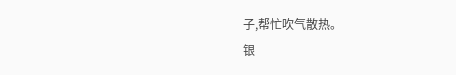子,帮忙吹气散热。
银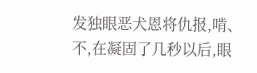发独眼恶犬恩将仇报,啃、不,在凝固了几秒以后,眼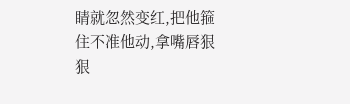睛就忽然变红,把他箍住不准他动,拿嘴唇狠狠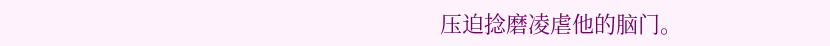压迫捻磨凌虐他的脑门。